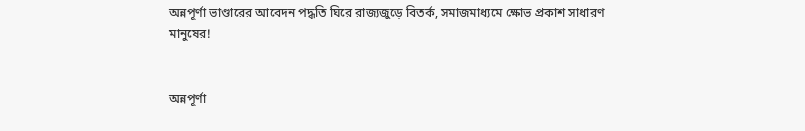অন্নপূর্ণা ভাণ্ডারের আবেদন পদ্ধতি ঘিরে রাজ্যজুড়ে বিতর্ক, সমাজমাধ্যমে ক্ষোভ প্রকাশ সাধারণ মানুষের!


অন্নপূর্ণা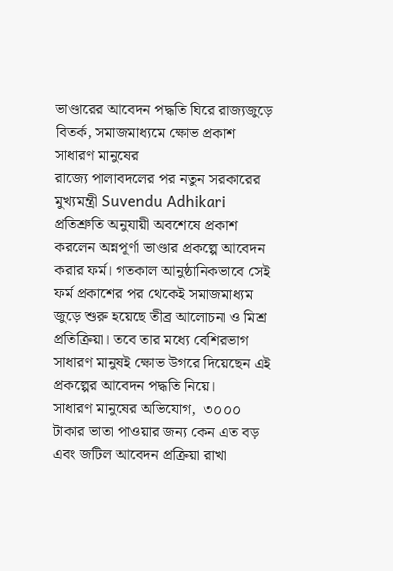ভাণ্ডারের আবেদন পদ্ধতি ঘিরে রাজ্যজুড়ে বিতর্ক, সমাজমাধ্যমে ক্ষোভ প্রকাশ সাধারণ মানুষের
রাজ্যে পালাবদলের পর নতুন সরকারের মুখ্যমন্ত্রী Suvendu Adhikari প্রতিশ্রুতি অনুযায়ী অবশেষে প্রকাশ করলেন অন্নপূর্ণা ভাণ্ডার প্রকল্পে আবেদন করার ফর্ম। গতকাল আনুষ্ঠানিকভাবে সেই ফর্ম প্রকাশের পর থেকেই সমাজমাধ্যম জুড়ে শুরু হয়েছে তীব্র আলোচনা ও মিশ্র প্রতিক্রিয়া। তবে তার মধ্যে বেশিরভাগ সাধারণ মানুষই ক্ষোভ উগরে দিয়েছেন এই প্রকল্পের আবেদন পদ্ধতি নিয়ে।
সাধারণ মানুষের অভিযোগ,  ৩০০০ টাকার ভাতা পাওয়ার জন্য কেন এত বড় এবং জটিল আবেদন প্রক্রিয়া রাখা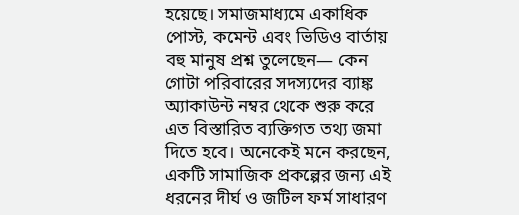হয়েছে। সমাজমাধ্যমে একাধিক পোস্ট, কমেন্ট এবং ভিডিও বার্তায় বহু মানুষ প্রশ্ন তুলেছেন— কেন গোটা পরিবারের সদস্যদের ব্যাঙ্ক অ্যাকাউন্ট নম্বর থেকে শুরু করে এত বিস্তারিত ব্যক্তিগত তথ্য জমা দিতে হবে। অনেকেই মনে করছেন, একটি সামাজিক প্রকল্পের জন্য এই ধরনের দীর্ঘ ও জটিল ফর্ম সাধারণ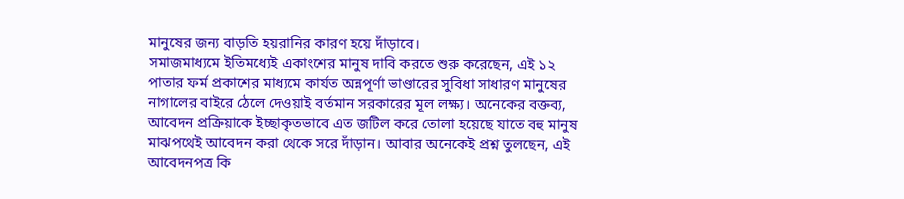মানুষের জন্য বাড়তি হয়রানির কারণ হয়ে দাঁড়াবে।
সমাজমাধ্যমে ইতিমধ্যেই একাংশের মানুষ দাবি করতে শুরু করেছেন, এই ১২ পাতার ফর্ম প্রকাশের মাধ্যমে কার্যত অন্নপূর্ণা ভাণ্ডারের সুবিধা সাধারণ মানুষের নাগালের বাইরে ঠেলে দেওয়াই বর্তমান সরকারের মূল লক্ষ্য। অনেকের বক্তব্য, আবেদন প্রক্রিয়াকে ইচ্ছাকৃতভাবে এত জটিল করে তোলা হয়েছে যাতে বহু মানুষ মাঝপথেই আবেদন করা থেকে সরে দাঁড়ান। আবার অনেকেই প্রশ্ন তুলছেন, এই আবেদনপত্র কি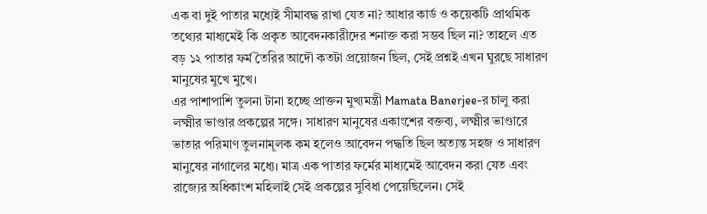এক বা দুই পাতার মধ্যেই সীমাবদ্ধ রাখা যেত না? আধার কার্ড ও কয়েকটি প্রাথমিক তথ্যের মাধ্যমেই কি প্রকৃত আবেদনকারীদের শনাক্ত করা সম্ভব ছিল না? তাহলে এত বড় ১২ পাতার ফর্ম তৈরির আদৌ কতটা প্রয়োজন ছিল, সেই প্রশ্নই এখন ঘুরছে সাধারণ মানুষের মুখে মুখে।
এর পাশাপাশি তুলনা টানা হচ্ছে প্রাক্তন মুখ্যমন্ত্রী Mamata Banerjee-র চালু করা লক্ষ্মীর ভাণ্ডার প্রকল্পের সঙ্গে। সাধারণ মানুষের একাংশের বক্তব্য, লক্ষ্মীর ভাণ্ডারে ভাতার পরিমাণ তুলনামূলক কম হলেও আবেদন পদ্ধতি ছিল অত্যন্ত সহজ ও সাধারণ মানুষের নাগালের মধ্যে। মাত্র এক পাতার ফর্মের মাধ্যমেই আবেদন করা যেত এবং রাজ্যের অধিকাংশ মহিলাই সেই প্রকল্পের সুবিধা পেয়েছিলেন। সেই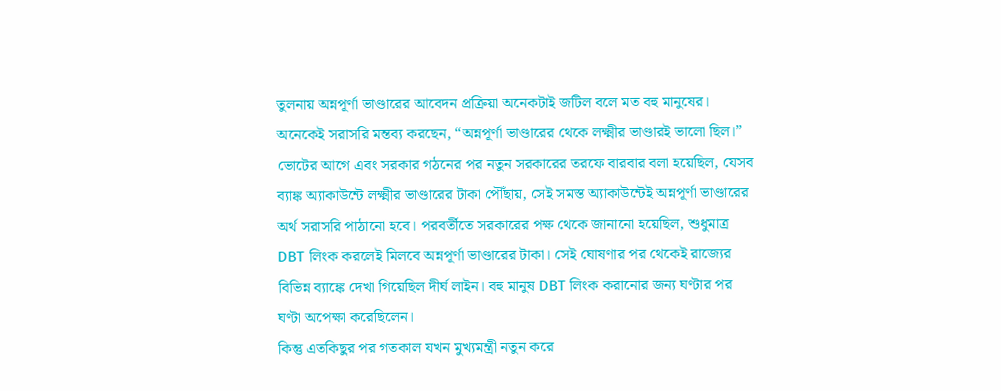তুলনায় অন্নপূর্ণা ভাণ্ডারের আবেদন প্রক্রিয়া অনেকটাই জটিল বলে মত বহু মানুষের। অনেকেই সরাসরি মন্তব্য করছেন, “অন্নপূর্ণা ভাণ্ডারের থেকে লক্ষ্মীর ভাণ্ডারই ভালো ছিল।”
ভোটের আগে এবং সরকার গঠনের পর নতুন সরকারের তরফে বারবার বলা হয়েছিল, যেসব ব্যাঙ্ক অ্যাকাউন্টে লক্ষ্মীর ভাণ্ডারের টাকা পৌঁছায়, সেই সমস্ত অ্যাকাউন্টেই অন্নপূর্ণা ভাণ্ডারের অর্থ সরাসরি পাঠানো হবে। পরবর্তীতে সরকারের পক্ষ থেকে জানানো হয়েছিল, শুধুমাত্র DBT লিংক করলেই মিলবে অন্নপূর্ণা ভাণ্ডারের টাকা। সেই ঘোষণার পর থেকেই রাজ্যের বিভিন্ন ব্যাঙ্কে দেখা গিয়েছিল দীর্ঘ লাইন। বহু মানুষ DBT লিংক করানোর জন্য ঘণ্টার পর ঘণ্টা অপেক্ষা করেছিলেন।
কিন্তু এতকিছুর পর গতকাল যখন মুখ্যমন্ত্রী নতুন করে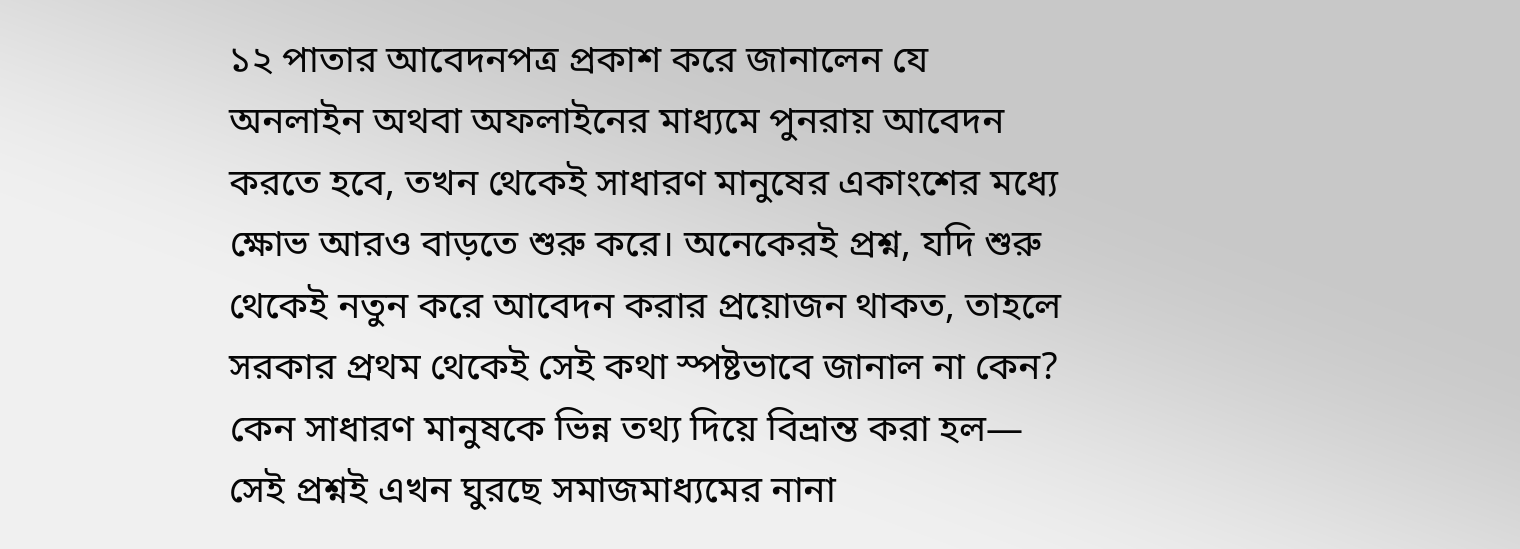১২ পাতার আবেদনপত্র প্রকাশ করে জানালেন যে অনলাইন অথবা অফলাইনের মাধ্যমে পুনরায় আবেদন করতে হবে, তখন থেকেই সাধারণ মানুষের একাংশের মধ্যে ক্ষোভ আরও বাড়তে শুরু করে। অনেকেরই প্রশ্ন, যদি শুরু থেকেই নতুন করে আবেদন করার প্রয়োজন থাকত, তাহলে সরকার প্রথম থেকেই সেই কথা স্পষ্টভাবে জানাল না কেন? কেন সাধারণ মানুষকে ভিন্ন তথ্য দিয়ে বিভ্রান্ত করা হল— সেই প্রশ্নই এখন ঘুরছে সমাজমাধ্যমের নানা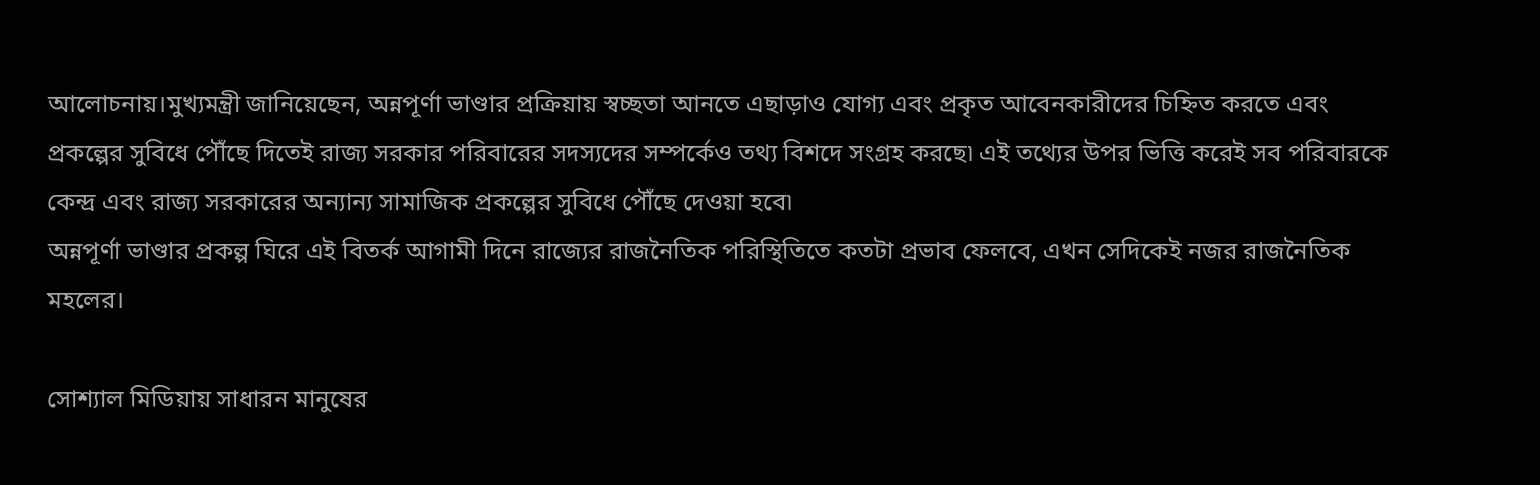আলোচনায়।মুখ্যমন্ত্রী জানিয়েছেন, অন্নপূর্ণা ভাণ্ডার প্রক্রিয়ায় স্বচ্ছতা আনতে এছাড়াও যোগ্য এবং প্রকৃত আবেনকারীদের চিহ্নিত করতে এবং প্রকল্পের সুবিধে পৌঁছে দিতেই রাজ্য সরকার পরিবারের সদস্যদের সম্পর্কেও তথ্য বিশদে সংগ্রহ করছে৷ এই তথ্যের উপর ভিত্তি করেই সব পরিবারকে কেন্দ্র এবং রাজ্য সরকারের অন্যান্য সামাজিক প্রকল্পের সুবিধে পৌঁছে দেওয়া হবে৷
অন্নপূর্ণা ভাণ্ডার প্রকল্প ঘিরে এই বিতর্ক আগামী দিনে রাজ্যের রাজনৈতিক পরিস্থিতিতে কতটা প্রভাব ফেলবে, এখন সেদিকেই নজর রাজনৈতিক মহলের।

সোশ্যাল মিডিয়ায় সাধারন মানুষের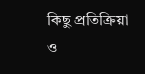কিছু প্রতিক্রিয়া ও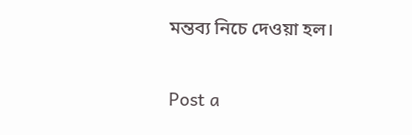মন্তব্য নিচে দেওয়া হল।

Post a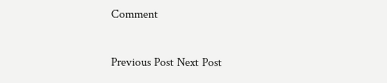Comment

Previous Post Next Post